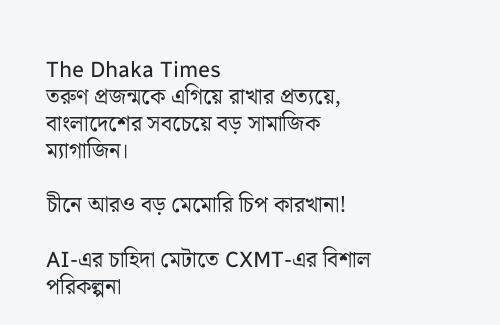The Dhaka Times
তরুণ প্রজন্মকে এগিয়ে রাখার প্রত্যয়ে, বাংলাদেশের সবচেয়ে বড় সামাজিক ম্যাগাজিন।

চীনে আরও বড় মেমোরি চিপ কারখানা!

AI-এর চাহিদা মেটাতে CXMT-এর বিশাল পরিকল্পনা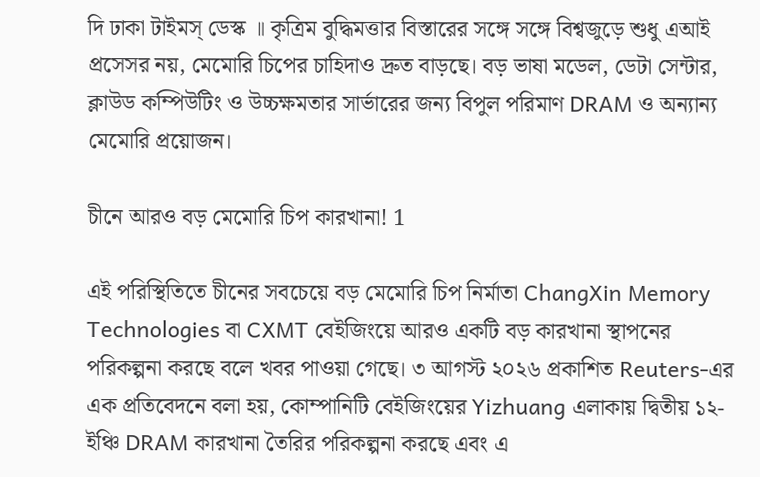দি ঢাকা টাইমস্ ডেস্ক ॥ কৃত্রিম বুদ্ধিমত্তার বিস্তারের সঙ্গে সঙ্গে বিশ্বজুড়ে শুধু এআই প্রসেসর নয়, মেমোরি চিপের চাহিদাও দ্রুত বাড়ছে। বড় ভাষা মডেল, ডেটা সেন্টার, ক্লাউড কম্পিউটিং ও উচ্চক্ষমতার সার্ভারের জন্য বিপুল পরিমাণ DRAM ও অন্যান্য মেমোরি প্রয়োজন।

চীনে আরও বড় মেমোরি চিপ কারখানা! 1

এই পরিস্থিতিতে চীনের সবচেয়ে বড় মেমোরি চিপ নির্মাতা ChangXin Memory Technologies বা CXMT বেইজিংয়ে আরও একটি বড় কারখানা স্থাপনের পরিকল্পনা করছে বলে খবর পাওয়া গেছে। ৩ আগস্ট ২০২৬ প্রকাশিত Reuters-এর এক প্রতিবেদনে বলা হয়, কোম্পানিটি বেইজিংয়ের Yizhuang এলাকায় দ্বিতীয় ১২-ইঞ্চি DRAM কারখানা তৈরির পরিকল্পনা করছে এবং এ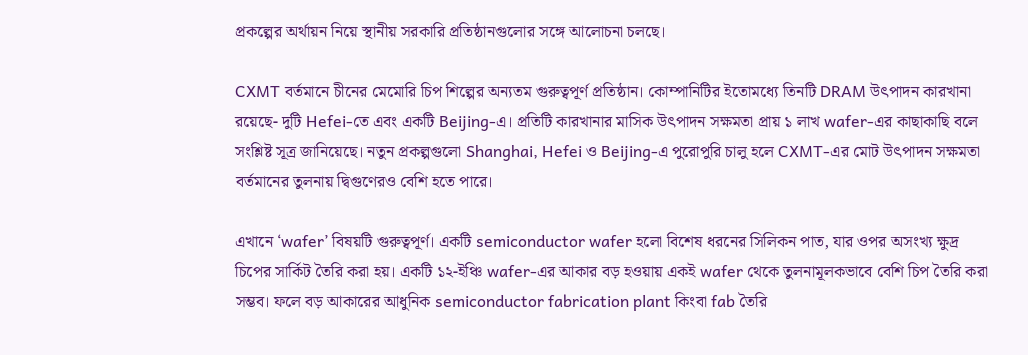প্রকল্পের অর্থায়ন নিয়ে স্থানীয় সরকারি প্রতিষ্ঠানগুলোর সঙ্গে আলোচনা চলছে।

CXMT বর্তমানে চীনের মেমোরি চিপ শিল্পের অন্যতম গুরুত্বপূর্ণ প্রতিষ্ঠান। কোম্পানিটির ইতোমধ্যে তিনটি DRAM উৎপাদন কারখানা রয়েছে- দুটি Hefei-তে এবং একটি Beijing-এ। প্রতিটি কারখানার মাসিক উৎপাদন সক্ষমতা প্রায় ১ লাখ wafer-এর কাছাকাছি বলে সংশ্লিষ্ট সূত্র জানিয়েছে। নতুন প্রকল্পগুলো Shanghai, Hefei ও Beijing-এ পুরোপুরি চালু হলে CXMT-এর মোট উৎপাদন সক্ষমতা বর্তমানের তুলনায় দ্বিগুণেরও বেশি হতে পারে।

এখানে ‘wafer’ বিষয়টি গুরুত্বপূর্ণ। একটি semiconductor wafer হলো বিশেষ ধরনের সিলিকন পাত, যার ওপর অসংখ্য ক্ষুদ্র চিপের সার্কিট তৈরি করা হয়। একটি ১২-ইঞ্চি wafer-এর আকার বড় হওয়ায় একই wafer থেকে তুলনামূলকভাবে বেশি চিপ তৈরি করা সম্ভব। ফলে বড় আকারের আধুনিক semiconductor fabrication plant কিংবা fab তৈরি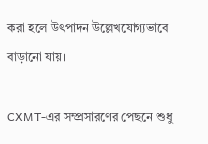করা হলে উৎপাদন উল্লেখযোগ্যভাবে বাড়ানো যায়।

CXMT-এর সম্প্রসারণের পেছনে শুধু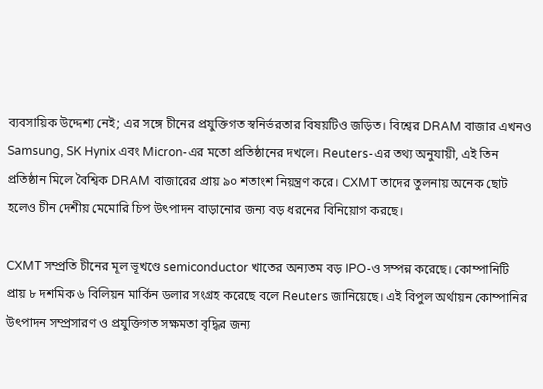ব্যবসায়িক উদ্দেশ্য নেই; এর সঙ্গে চীনের প্রযুক্তিগত স্বনির্ভরতার বিষয়টিও জড়িত। বিশ্বের DRAM বাজার এখনও Samsung, SK Hynix এবং Micron-এর মতো প্রতিষ্ঠানের দখলে। Reuters-এর তথ্য অনুযায়ী, এই তিন প্রতিষ্ঠান মিলে বৈশ্বিক DRAM বাজারের প্রায় ৯০ শতাংশ নিয়ন্ত্রণ করে। CXMT তাদের তুলনায় অনেক ছোট হলেও চীন দেশীয় মেমোরি চিপ উৎপাদন বাড়ানোর জন্য বড় ধরনের বিনিয়োগ করছে।

CXMT সম্প্রতি চীনের মূল ভূখণ্ডে semiconductor খাতের অন্যতম বড় IPO-ও সম্পন্ন করেছে। কোম্পানিটি প্রায় ৮ দশমিক ৬ বিলিয়ন মার্কিন ডলার সংগ্রহ করেছে বলে Reuters জানিয়েছে। এই বিপুল অর্থায়ন কোম্পানির উৎপাদন সম্প্রসারণ ও প্রযুক্তিগত সক্ষমতা বৃদ্ধির জন্য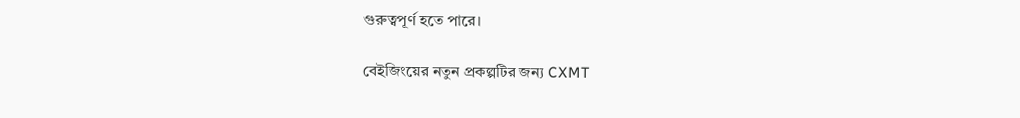গুরুত্বপূর্ণ হতে পারে।

বেইজিংয়ের নতুন প্রকল্পটির জন্য CXMT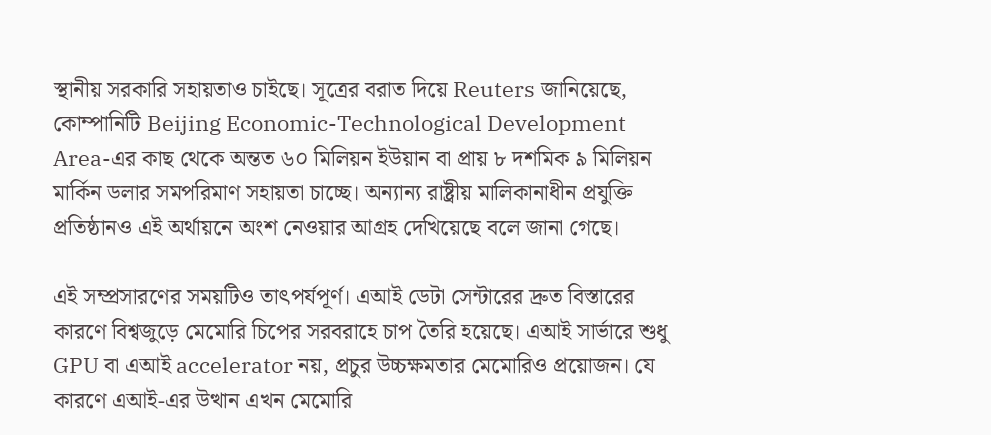স্থানীয় সরকারি সহায়তাও চাইছে। সূত্রের বরাত দিয়ে Reuters জানিয়েছে, কোম্পানিটি Beijing Economic-Technological Development Area-এর কাছ থেকে অন্তত ৬০ মিলিয়ন ইউয়ান বা প্রায় ৮ দশমিক ৯ মিলিয়ন মার্কিন ডলার সমপরিমাণ সহায়তা চাচ্ছে। অন্যান্য রাষ্ট্রীয় মালিকানাধীন প্রযুক্তি প্রতিষ্ঠানও এই অর্থায়নে অংশ নেওয়ার আগ্রহ দেখিয়েছে বলে জানা গেছে।

এই সম্প্রসারণের সময়টিও তাৎপর্যপূর্ণ। এআই ডেটা সেন্টারের দ্রুত বিস্তারের কারণে বিশ্বজুড়ে মেমোরি চিপের সরবরাহে চাপ তৈরি হয়েছে। এআই সার্ভারে শুধু GPU বা এআই accelerator নয়, প্রচুর উচ্চক্ষমতার মেমোরিও প্রয়োজন। যে কারণে এআই-এর উত্থান এখন মেমোরি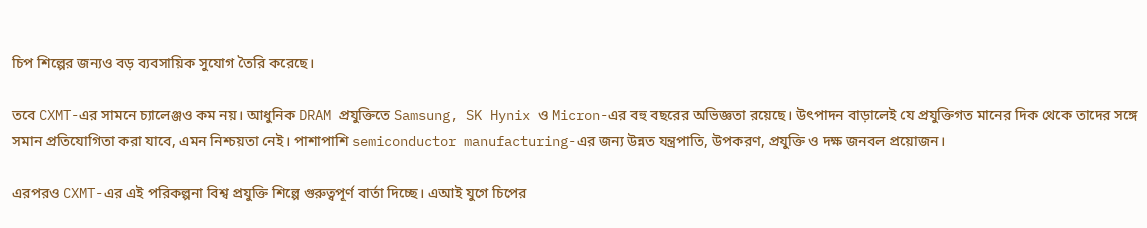চিপ শিল্পের জন্যও বড় ব্যবসায়িক সুযোগ তৈরি করেছে।

তবে CXMT-এর সামনে চ্যালেঞ্জও কম নয়। আধুনিক DRAM প্রযুক্তিতে Samsung, SK Hynix ও Micron-এর বহু বছরের অভিজ্ঞতা রয়েছে। উৎপাদন বাড়ালেই যে প্রযুক্তিগত মানের দিক থেকে তাদের সঙ্গে সমান প্রতিযোগিতা করা যাবে, এমন নিশ্চয়তা নেই। পাশাপাশি semiconductor manufacturing-এর জন্য উন্নত যন্ত্রপাতি, উপকরণ, প্রযুক্তি ও দক্ষ জনবল প্রয়োজন।

এরপরও CXMT-এর এই পরিকল্পনা বিশ্ব প্রযুক্তি শিল্পে গুরুত্বপূর্ণ বার্তা দিচ্ছে। এআই যুগে চিপের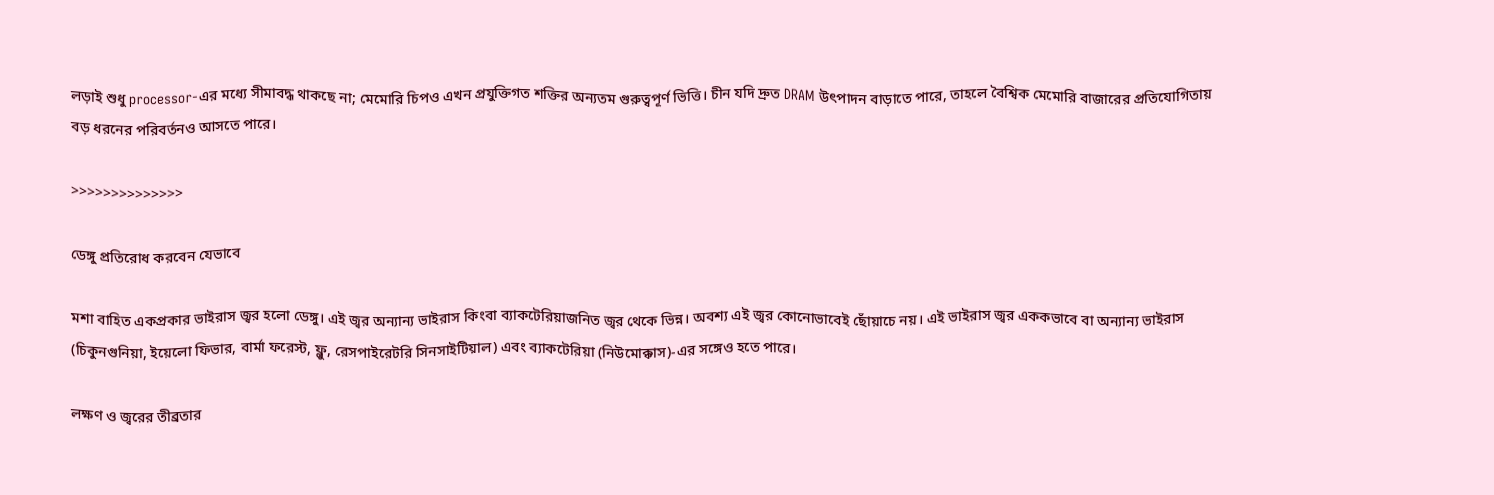লড়াই শুধু processor-এর মধ্যে সীমাবদ্ধ থাকছে না; মেমোরি চিপও এখন প্রযুক্তিগত শক্তির অন্যতম গুরুত্বপূর্ণ ভিত্তি। চীন যদি দ্রুত DRAM উৎপাদন বাড়াতে পারে, তাহলে বৈশ্বিক মেমোরি বাজারের প্রতিযোগিতায় বড় ধরনের পরিবর্তনও আসতে পারে।

>>>>>>>>>>>>>>

ডেঙ্গু প্রতিরোধ করবেন যেভাবে

মশা বাহিত একপ্রকার ভাইরাস জ্বর হলো ডেঙ্গু। এই জ্বর অন্যান্য ভাইরাস কিংবা ব্যাকটেরিয়াজনিত জ্বর থেকে ভিন্ন। অবশ্য এই জ্বর কোনোভাবেই ছোঁয়াচে নয়। এই ভাইরাস জ্বর এককভাবে বা অন্যান্য ভাইরাস (চিকুনগুনিয়া, ইয়েলো ফিভার, বার্মা ফরেস্ট, ফ্লু, রেসপাইরেটরি সিনসাইটিয়াল) এবং ব্যাকটেরিয়া (নিউমোক্কাস)-এর সঙ্গেও হতে পারে।

লক্ষণ ও জ্বরের তীব্রতার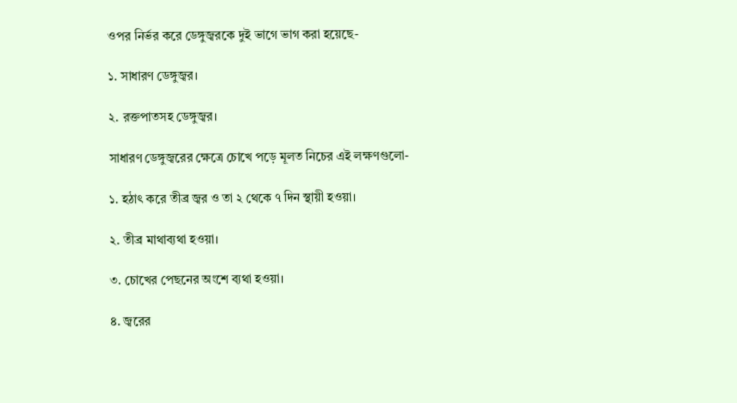ওপর নির্ভর করে ডেঙ্গুজ্বরকে দুই ভাগে ভাগ করা হয়েছে-

১. সাধারণ ডেঙ্গুজ্বর।

২. রক্তপাতসহ ডেঙ্গুজ্বর।

সাধারণ ডেঙ্গুজ্বরের ক্ষেত্রে চোখে পড়ে মূলত নিচের এই লক্ষণগুলো-

১. হঠাৎ করে তীব্র জ্বর ও তা ২ থেকে ৭ দিন স্থায়ী হওয়া।

২. তীব্র মাথাব্যথা হওয়া।

৩. চোখের পেছনের অংশে ব্যথা হওয়া।

৪. জ্বরের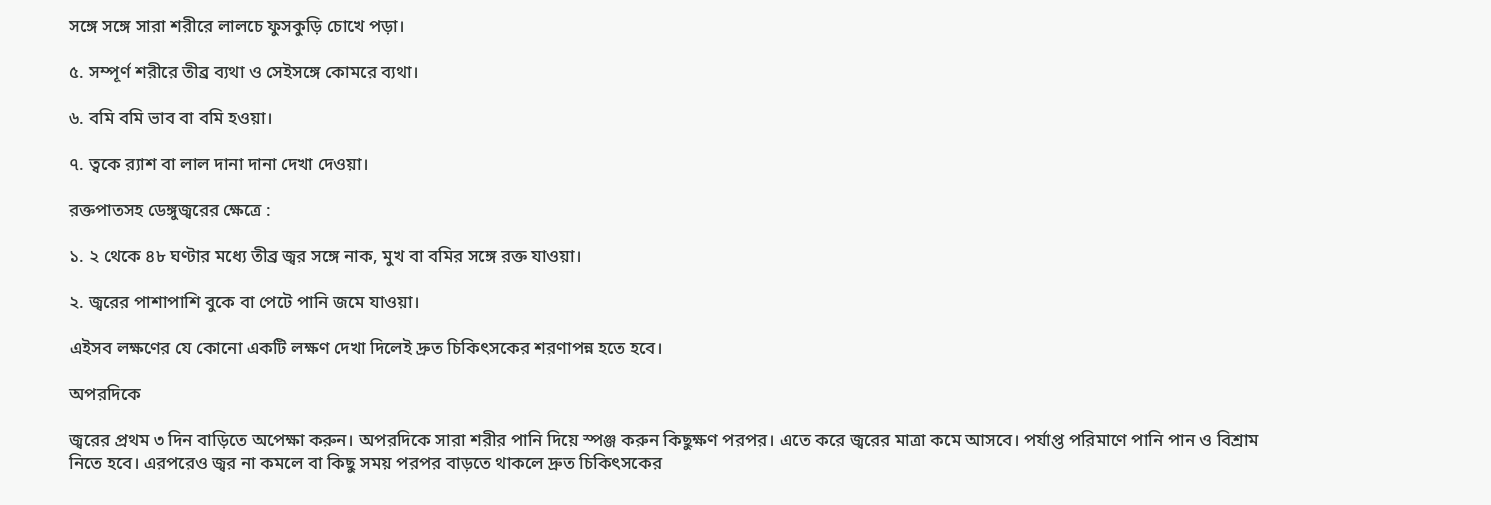সঙ্গে সঙ্গে সারা শরীরে লালচে ফুসকুড়ি চোখে পড়া।

৫. সম্পূর্ণ শরীরে তীব্র ব্যথা ও সেইসঙ্গে কোমরে ব্যথা।

৬. বমি বমি ভাব বা বমি হওয়া।

৭. ত্বকে র‌্যাশ বা লাল দানা দানা দেখা দেওয়া।

রক্তপাতসহ ডেঙ্গুজ্বরের ক্ষেত্রে :

১. ২ থেকে ৪৮ ঘণ্টার মধ্যে তীব্র জ্বর সঙ্গে নাক, মুখ বা বমির সঙ্গে রক্ত যাওয়া।

২. জ্বরের পাশাপাশি বুকে বা পেটে পানি জমে যাওয়া।

এইসব লক্ষণের যে কোনো একটি লক্ষণ দেখা দিলেই দ্রুত চিকিৎসকের শরণাপন্ন হতে হবে।

অপরদিকে

জ্বরের প্রথম ৩ দিন বাড়িতে অপেক্ষা করুন। অপরদিকে সারা শরীর পানি দিয়ে স্পঞ্জ করুন কিছুক্ষণ পরপর। এতে করে জ্বরের মাত্রা কমে আসবে। পর্যাপ্ত পরিমাণে পানি পান ও বিশ্রাম নিতে হবে। এরপরেও জ্বর না কমলে বা কিছু সময় পরপর বাড়তে থাকলে দ্রুত চিকিৎসকের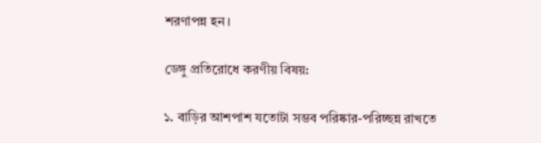শরণাপন্ন হন।

ডেঙ্গু প্রতিরোধে করণীয় বিষয়:

১. বাড়ির আশপাশ যতোটা সম্ভব পরিষ্কার-পরিচ্ছন্ন রাখতে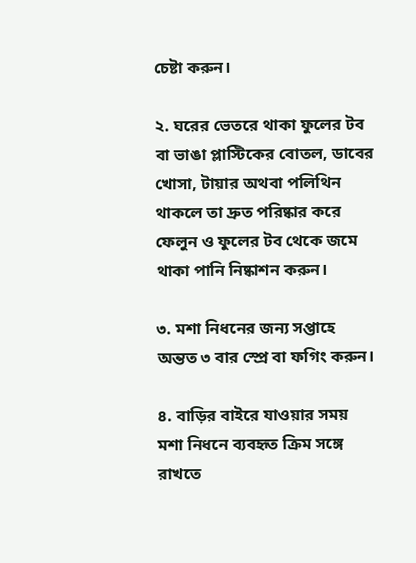চেষ্টা করুন।

২. ঘরের ভেতরে থাকা ফুলের টব বা ভাঙা প্লাস্টিকের বোতল, ডাবের খোসা, টায়ার অথবা পলিথিন থাকলে তা দ্রুত পরিষ্কার করে ফেলুন ও ফুলের টব থেকে জমে থাকা পানি নিষ্কাশন করুন।

৩. মশা নিধনের জন্য সপ্তাহে অন্তত ৩ বার স্প্রে বা ফগিং করুন।

৪. বাড়ির বাইরে যাওয়ার সময় মশা নিধনে ব্যবহৃত ক্রিম সঙ্গে রাখতে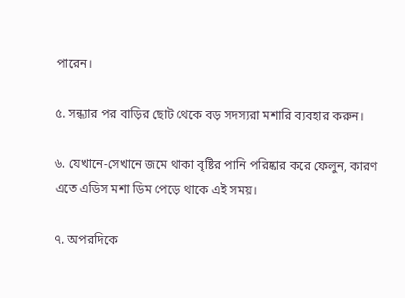পারেন।

৫. সন্ধ্যার পর বাড়ির ছোট থেকে বড় সদস্যরা মশারি ব্যবহার করুন।

৬. যেখানে-সেখানে জমে থাকা বৃষ্টির পানি পরিষ্কার করে ফেলুন, কারণ এতে এডিস মশা ডিম পেড়ে থাকে এই সময়।

৭. অপরদিকে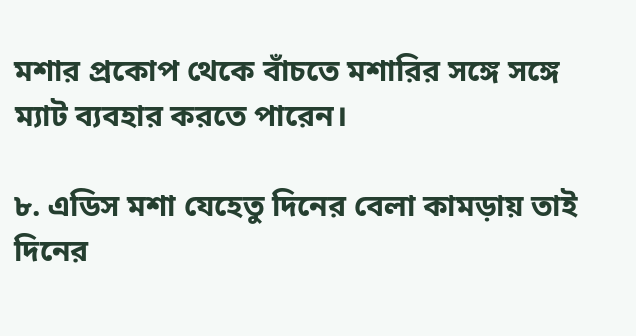মশার প্রকোপ থেকে বাঁচতে মশারির সঙ্গে সঙ্গে ম্যাট ব্যবহার করতে পারেন।

৮. এডিস মশা যেহেতু দিনের বেলা কামড়ায় তাই দিনের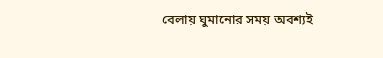বেলায় ঘুমানোর সময় অবশ্যই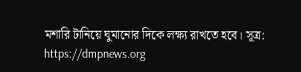মশারি টানিয়ে ঘুমানোর দিকে লক্ষ্য রাখতে হবে। সূত্র: https://dmpnews.org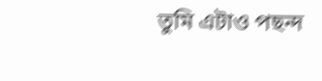তুমি এটাও পছন্দ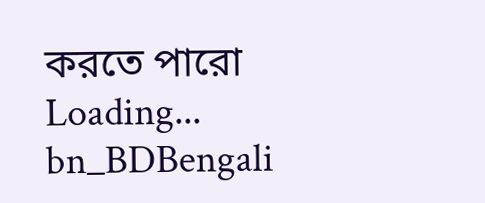করতে পারো
Loading...
bn_BDBengali